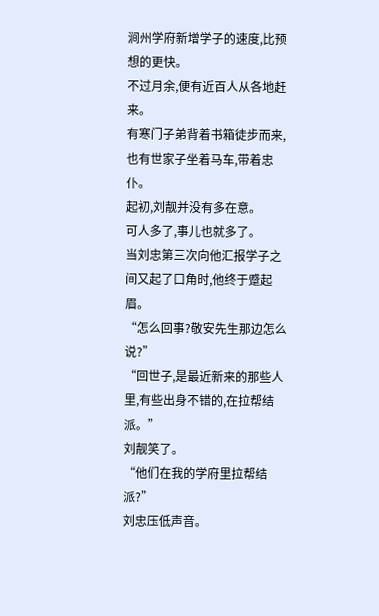涧州学府新增学子的速度,比预想的更快。
不过月余,便有近百人从各地赶来。
有寒门子弟背着书箱徒步而来,也有世家子坐着马车,带着忠仆。
起初,刘靓并没有多在意。
可人多了,事儿也就多了。
当刘忠第三次向他汇报学子之间又起了口角时,他终于蹙起眉。
“怎么回事?敬安先生那边怎么说?”
“回世子,是最近新来的那些人里,有些出身不错的,在拉帮结派。”
刘靓笑了。
“他们在我的学府里拉帮结派?”
刘忠压低声音。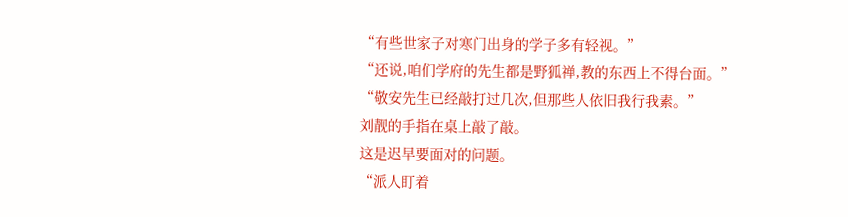“有些世家子对寒门出身的学子多有轻视。”
“还说,咱们学府的先生都是野狐禅,教的东西上不得台面。”
“敬安先生已经敲打过几次,但那些人依旧我行我素。”
刘靓的手指在桌上敲了敲。
这是迟早要面对的问题。
“派人盯着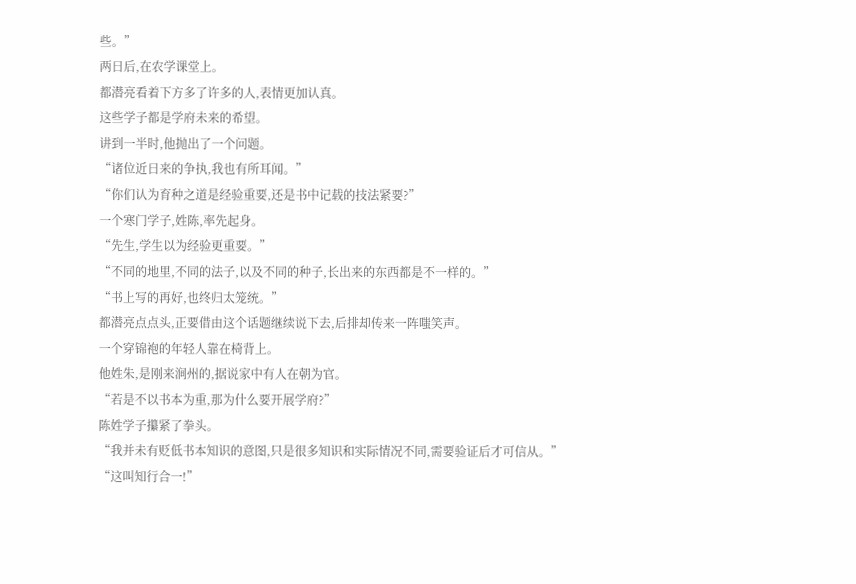些。”
两日后,在农学课堂上。
都潜亮看着下方多了许多的人,表情更加认真。
这些学子都是学府未来的希望。
讲到一半时,他抛出了一个问题。
“诸位近日来的争执,我也有所耳闻。”
“你们认为育种之道是经验重要,还是书中记载的技法紧要?”
一个寒门学子,姓陈,率先起身。
“先生,学生以为经验更重要。”
“不同的地里,不同的法子,以及不同的种子,长出来的东西都是不一样的。”
“书上写的再好,也终归太笼统。”
都潜亮点点头,正要借由这个话题继续说下去,后排却传来一阵嗤笑声。
一个穿锦袍的年轻人靠在椅背上。
他姓朱,是刚来涧州的,据说家中有人在朝为官。
“若是不以书本为重,那为什么要开展学府?”
陈姓学子攥紧了拳头。
“我并未有贬低书本知识的意图,只是很多知识和实际情况不同,需要验证后才可信从。”
“这叫知行合一!”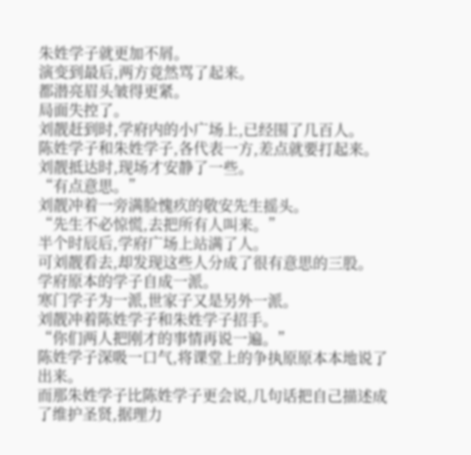朱姓学子就更加不屑。
演变到最后,两方竟然骂了起来。
都潜亮眉头皱得更紧。
局面失控了。
刘靓赶到时,学府内的小广场上,已经围了几百人。
陈姓学子和朱姓学子,各代表一方,差点就要打起来。
刘靓抵达时,现场才安静了一些。
“有点意思。”
刘靓冲着一旁满脸愧疚的敬安先生摇头。
“先生不必惊慌,去把所有人叫来。”
半个时辰后,学府广场上站满了人。
可刘靓看去,却发现这些人分成了很有意思的三股。
学府原本的学子自成一派。
寒门学子为一派,世家子又是另外一派。
刘靓冲着陈姓学子和朱姓学子招手。
“你们两人把刚才的事情再说一遍。”
陈姓学子深吸一口气,将课堂上的争执原原本本地说了出来。
而那朱姓学子比陈姓学子更会说,几句话把自己描述成了维护圣贤,据理力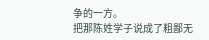争的一方。
把那陈姓学子说成了粗鄙无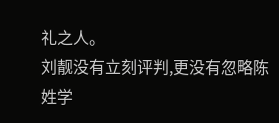礼之人。
刘靓没有立刻评判,更没有忽略陈姓学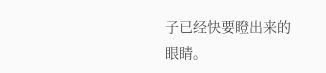子已经快要瞪出来的眼睛。